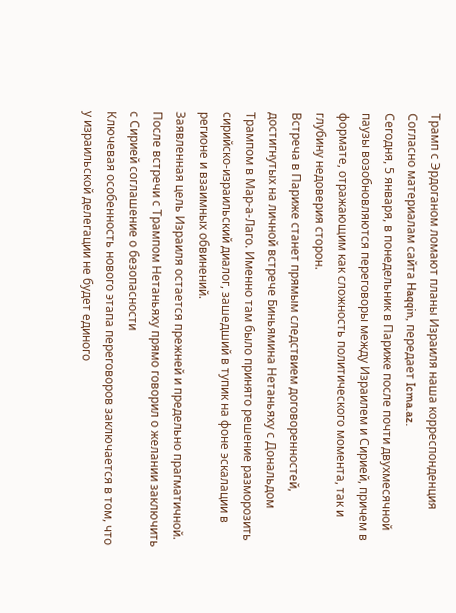Трамп с Эрдоганом ломают планы Израиля наша корреспонденция
Согласно материалам сайта Haqqin, передает Icma.az.
Сегодня, 5 января, в понедельник в Париже после почти двухмесячной паузы возобновляются переговоры между Израилем и Сирией, причем в формате, отражающим как сложность политического момента, так и глубину недоверия сторон.
Встреча в Париже станет прямым следствием договоренностей, достигнутых на личной встрече Биньямина Нетаньяху с Дональдом Трампом в Мар-а-Лаго. Именно там было принято решение разморозить сирийско-израильский диалог, зашедший в тупик на фоне эскалации в регионе и взаимных обвинений.
Заявленная цель Израиля остается прежней и предельно прагматичной. После встречи с Трампом Нетаньяху прямо говорил о желании заключить с Сирией соглашение о безопасности
Ключевая особенность нового этапа переговоров заключается в том, что у израильской делегации не будет единого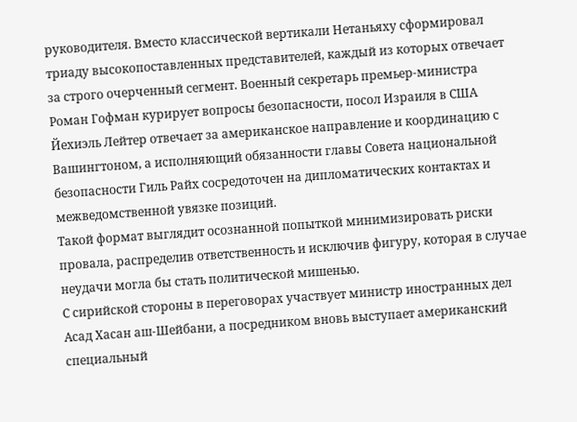руководителя. Вместо классической вертикали Нетаньяху сформировал триаду высокопоставленных представителей, каждый из которых отвечает за строго очерченный сегмент. Военный секретарь премьер-министра Роман Гофман курирует вопросы безопасности, посол Израиля в США Йехиэль Лейтер отвечает за американское направление и координацию с Вашингтоном, а исполняющий обязанности главы Совета национальной безопасности Гиль Райх сосредоточен на дипломатических контактах и межведомственной увязке позиций.
Такой формат выглядит осознанной попыткой минимизировать риски провала, распределив ответственность и исключив фигуру, которая в случае неудачи могла бы стать политической мишенью.
С сирийской стороны в переговорах участвует министр иностранных дел Асад Хасан аш-Шейбани, а посредником вновь выступает американский специальный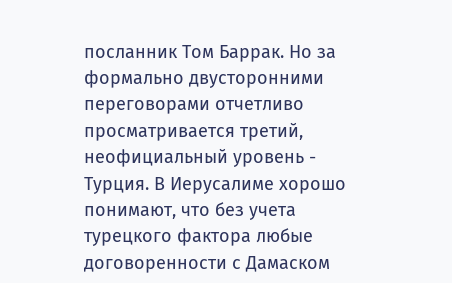посланник Том Баррак. Но за формально двусторонними переговорами отчетливо просматривается третий, неофициальный уровень - Турция. В Иерусалиме хорошо понимают, что без учета турецкого фактора любые договоренности с Дамаском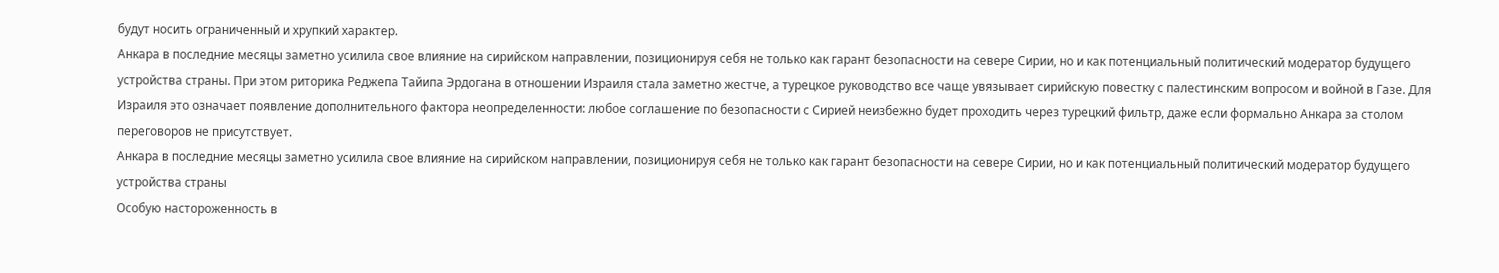будут носить ограниченный и хрупкий характер.
Анкара в последние месяцы заметно усилила свое влияние на сирийском направлении, позиционируя себя не только как гарант безопасности на севере Сирии, но и как потенциальный политический модератор будущего устройства страны. При этом риторика Реджепа Тайипа Эрдогана в отношении Израиля стала заметно жестче, а турецкое руководство все чаще увязывает сирийскую повестку с палестинским вопросом и войной в Газе. Для Израиля это означает появление дополнительного фактора неопределенности: любое соглашение по безопасности с Сирией неизбежно будет проходить через турецкий фильтр, даже если формально Анкара за столом переговоров не присутствует.
Анкара в последние месяцы заметно усилила свое влияние на сирийском направлении, позиционируя себя не только как гарант безопасности на севере Сирии, но и как потенциальный политический модератор будущего устройства страны
Особую настороженность в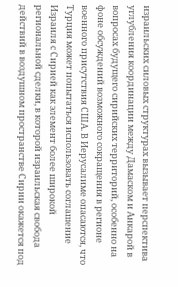израильских силовых структурах вызывает перспектива углубления координации между Дамаском и Анкарой в вопросах будущего сирийских территорий, особенно на фоне обсуждений возможного сокращения в регионе военного присутствия США. В Иерусалиме опасаются, что Турция может попытаться использовать соглашение Израиля с Сирией как элемент более широкой региональной сделки, в которой израильская свобода действий в воздушном пространстве Сирии окажется под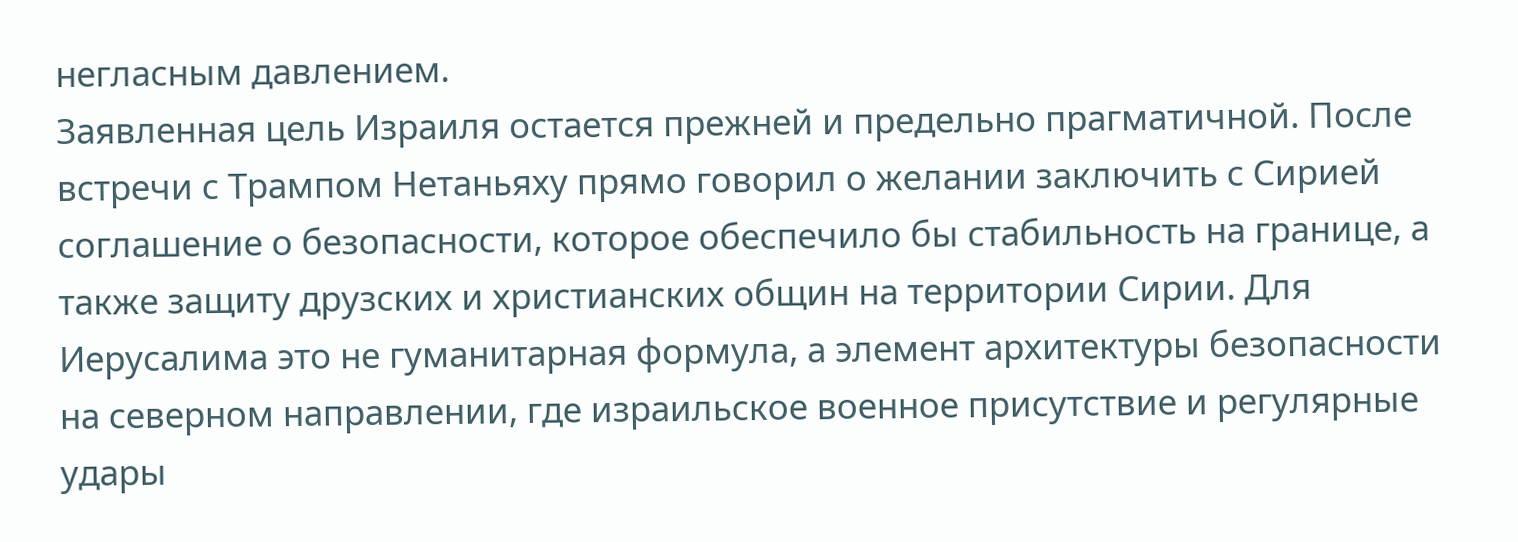негласным давлением.
Заявленная цель Израиля остается прежней и предельно прагматичной. После встречи с Трампом Нетаньяху прямо говорил о желании заключить с Сирией соглашение о безопасности, которое обеспечило бы стабильность на границе, а также защиту друзских и христианских общин на территории Сирии. Для Иерусалима это не гуманитарная формула, а элемент архитектуры безопасности на северном направлении, где израильское военное присутствие и регулярные удары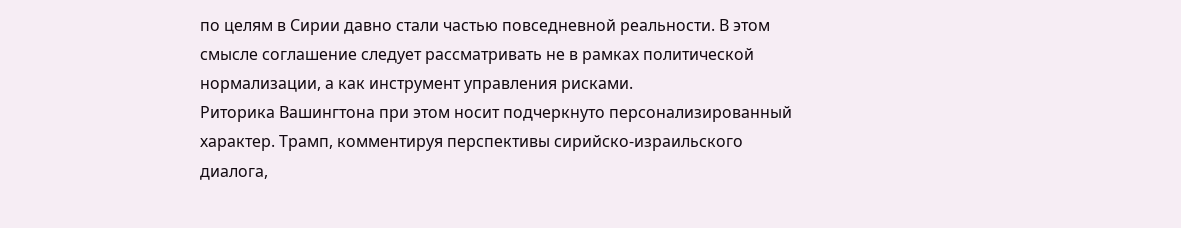по целям в Сирии давно стали частью повседневной реальности. В этом смысле соглашение следует рассматривать не в рамках политической нормализации, а как инструмент управления рисками.
Риторика Вашингтона при этом носит подчеркнуто персонализированный характер. Трамп, комментируя перспективы сирийско-израильского диалога,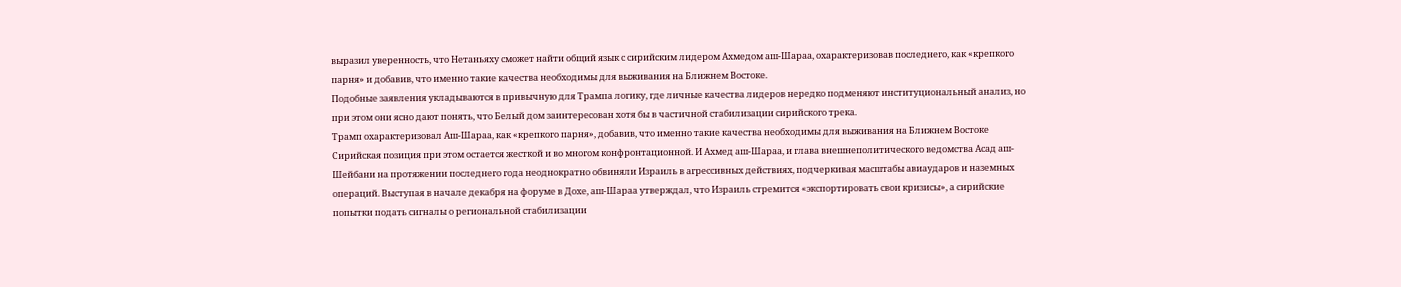выразил уверенность, что Нетаньяху сможет найти общий язык с сирийским лидером Ахмедом аш-Шараа, охарактеризовав последнего, как «крепкого парня» и добавив, что именно такие качества необходимы для выживания на Ближнем Востоке.
Подобные заявления укладываются в привычную для Трампа логику, где личные качества лидеров нередко подменяют институциональный анализ, но при этом они ясно дают понять, что Белый дом заинтересован хотя бы в частичной стабилизации сирийского трека.
Трамп охарактеризовал Аш-Шараа, как «крепкого парня», добавив, что именно такие качества необходимы для выживания на Ближнем Востоке
Сирийская позиция при этом остается жесткой и во многом конфронтационной. И Ахмед аш-Шараа, и глава внешнеполитического ведомства Асад аш-Шейбани на протяжении последнего года неоднократно обвиняли Израиль в агрессивных действиях, подчеркивая масштабы авиаударов и наземных операций. Выступая в начале декабря на форуме в Дохе, аш-Шараа утверждал, что Израиль стремится «экспортировать свои кризисы», а сирийские попытки подать сигналы о региональной стабилизации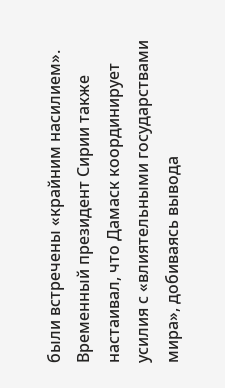были встречены «крайним насилием». Временный президент Сирии также настаивал, что Дамаск координирует усилия с «влиятельными государствами мира», добиваясь вывода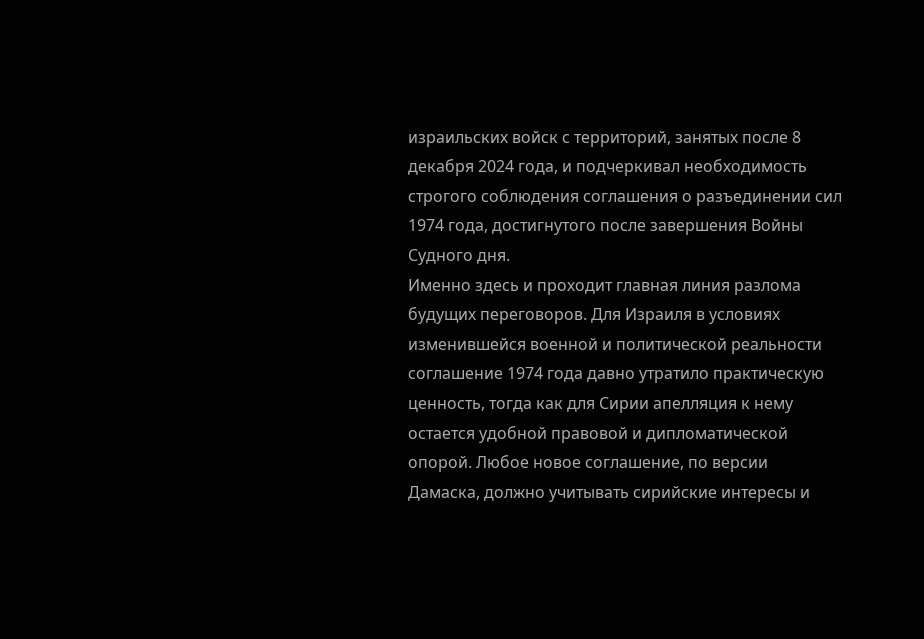израильских войск с территорий, занятых после 8 декабря 2024 года, и подчеркивал необходимость строгого соблюдения соглашения о разъединении сил 1974 года, достигнутого после завершения Войны Судного дня.
Именно здесь и проходит главная линия разлома будущих переговоров. Для Израиля в условиях изменившейся военной и политической реальности соглашение 1974 года давно утратило практическую ценность, тогда как для Сирии апелляция к нему остается удобной правовой и дипломатической опорой. Любое новое соглашение, по версии Дамаска, должно учитывать сирийские интересы и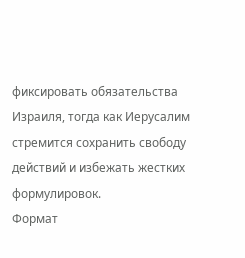фиксировать обязательства Израиля, тогда как Иерусалим стремится сохранить свободу действий и избежать жестких формулировок.
Формат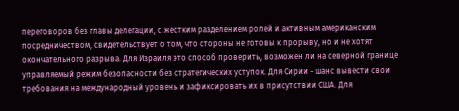переговоров без главы делегации, с жестким разделением ролей и активным американским посредничеством, свидетельствует о том, что стороны не готовы к прорыву, но и не хотят окончательного разрыва. Для Израиля это способ проверить, возможен ли на северной границе управляемый режим безопасности без стратегических уступок. Для Сирии - шанс вывести свои требования на международный уровень и зафиксировать их в присутствии США. Для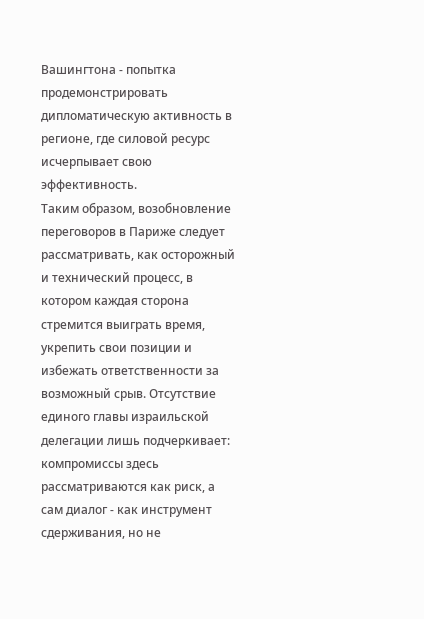Вашингтона - попытка продемонстрировать дипломатическую активность в регионе, где силовой ресурс исчерпывает свою эффективность.
Таким образом, возобновление переговоров в Париже следует рассматривать, как осторожный и технический процесс, в котором каждая сторона стремится выиграть время, укрепить свои позиции и избежать ответственности за возможный срыв. Отсутствие единого главы израильской делегации лишь подчеркивает: компромиссы здесь рассматриваются как риск, а сам диалог - как инструмент сдерживания, но не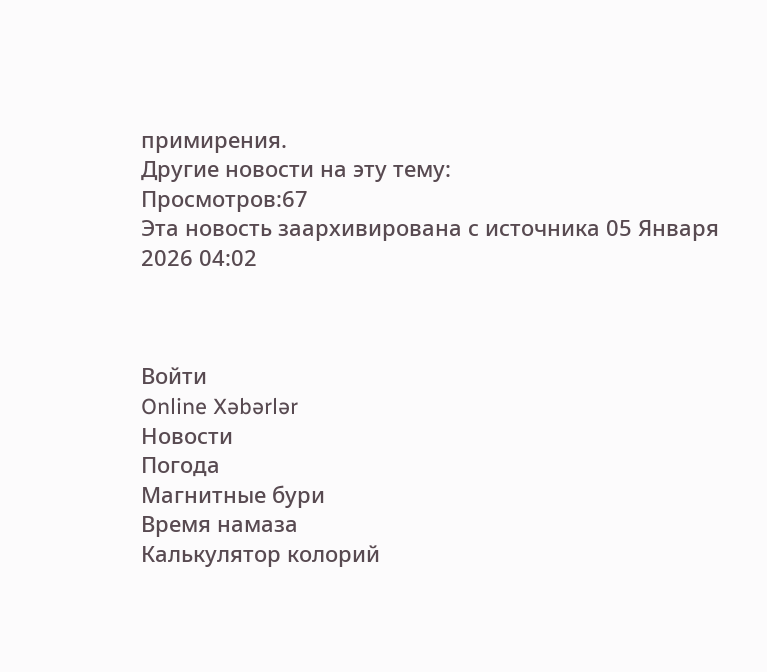примирения.
Другие новости на эту тему:
Просмотров:67
Эта новость заархивирована с источника 05 Января 2026 04:02



Войти
Online Xəbərlər
Новости
Погода
Магнитные бури
Время намаза
Калькулятор колорий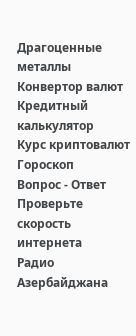Драгоценные металлы
Конвертор валют
Кредитный калькулятор
Курс криптовалют
Гороскоп
Вопрос - Ответ
Проверьте скорость интернета
Радио Азербайджана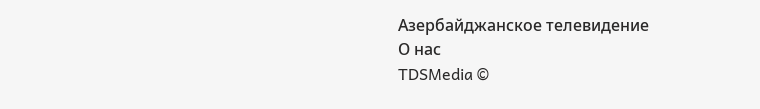Азербайджанское телевидение
О нас
TDSMedia ©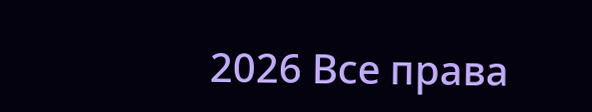2026 Все права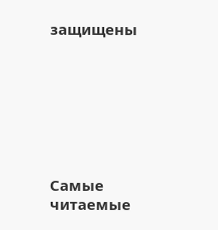защищены







Самые читаемые